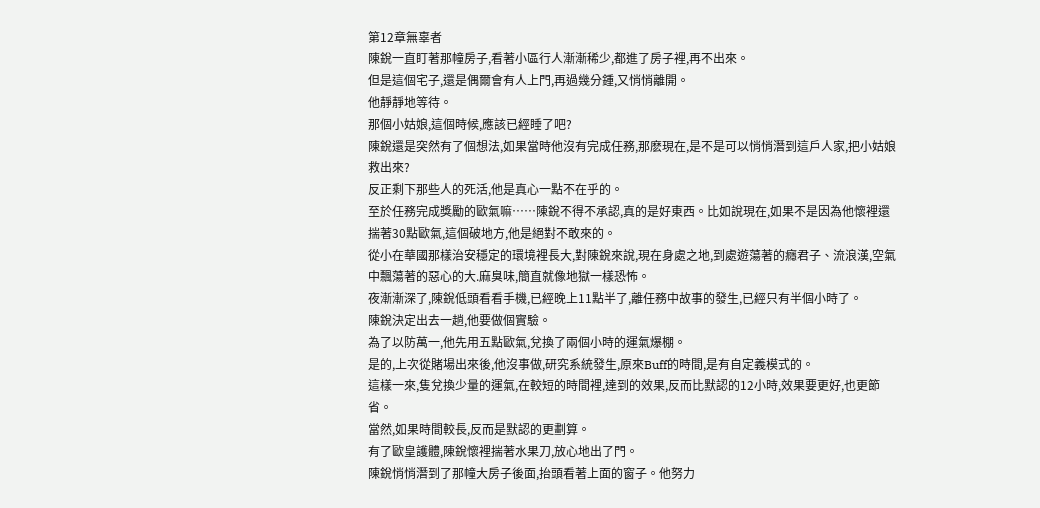第12章無辜者
陳銳一直盯著那幢房子,看著小區行人漸漸稀少,都進了房子裡,再不出來。
但是這個宅子,還是偶爾會有人上門,再過幾分鍾,又悄悄離開。
他靜靜地等待。
那個小姑娘,這個時候,應該已經睡了吧?
陳銳還是突然有了個想法,如果當時他沒有完成任務,那麽現在,是不是可以悄悄潛到這戶人家,把小姑娘救出來?
反正剩下那些人的死活,他是真心一點不在乎的。
至於任務完成獎勵的歐氣嘛……陳銳不得不承認,真的是好東西。比如說現在,如果不是因為他懷裡還揣著30點歐氣,這個破地方,他是絕對不敢來的。
從小在華國那樣治安穩定的環境裡長大,對陳銳來說,現在身處之地,到處遊蕩著的癮君子、流浪漢,空氣中飄蕩著的惡心的大.麻臭味,簡直就像地獄一樣恐怖。
夜漸漸深了,陳銳低頭看看手機,已經晚上11點半了,離任務中故事的發生,已經只有半個小時了。
陳銳決定出去一趟,他要做個實驗。
為了以防萬一,他先用五點歐氣,兌換了兩個小時的運氣爆棚。
是的,上次從賭場出來後,他沒事做,研究系統發生,原來Buff的時間,是有自定義模式的。
這樣一來,隻兌換少量的運氣,在較短的時間裡,達到的效果,反而比默認的12小時,效果要更好,也更節省。
當然,如果時間較長,反而是默認的更劃算。
有了歐皇護體,陳銳懷裡揣著水果刀,放心地出了門。
陳銳悄悄潛到了那幢大房子後面,抬頭看著上面的窗子。他努力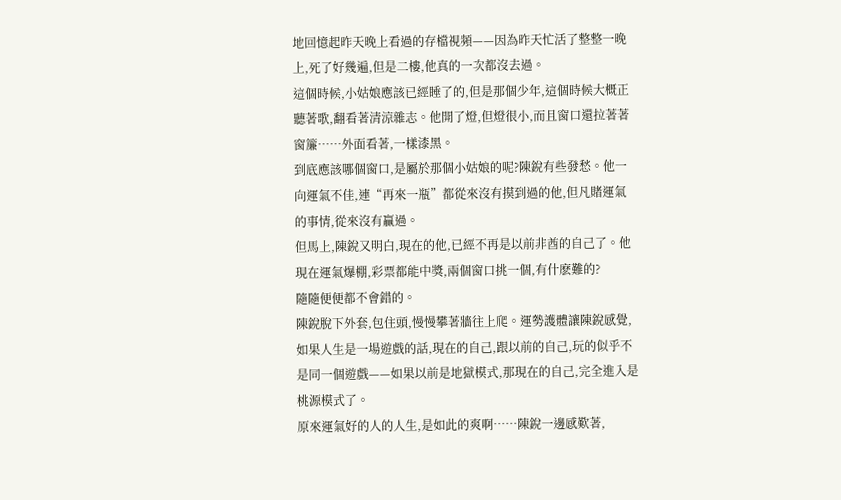地回憶起昨天晚上看過的存檔視頻——因為昨天忙活了整整一晚上,死了好幾遍,但是二樓,他真的一次都沒去過。
這個時候,小姑娘應該已經睡了的,但是那個少年,這個時候大概正聽著歌,翻看著清涼雜志。他開了燈,但燈很小,而且窗口還拉著著窗簾……外面看著,一樣漆黑。
到底應該哪個窗口,是屬於那個小姑娘的呢?陳銳有些發愁。他一向運氣不佳,連“再來一瓶”都從來沒有摸到過的他,但凡賭運氣的事情,從來沒有贏過。
但馬上,陳銳又明白,現在的他,已經不再是以前非酋的自己了。他現在運氣爆棚,彩票都能中獎,兩個窗口挑一個,有什麽難的?
隨隨便便都不會錯的。
陳銳脫下外套,包住頭,慢慢攀著牆往上爬。運勢護體讓陳銳感覺,如果人生是一場遊戲的話,現在的自己,跟以前的自己,玩的似乎不是同一個遊戲——如果以前是地獄模式,那現在的自己,完全進入是桃源模式了。
原來運氣好的人的人生,是如此的爽啊……陳銳一邊感歎著,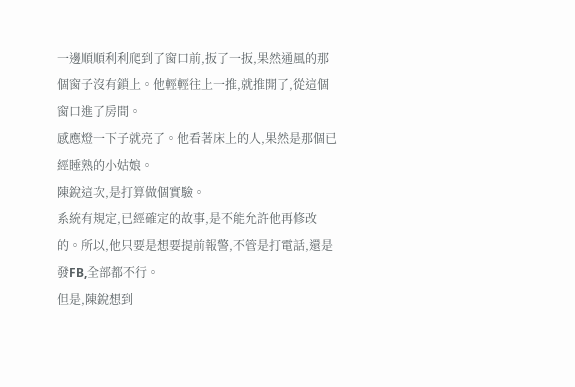一邊順順利利爬到了窗口前,扳了一扳,果然通風的那個窗子沒有鎖上。他輕輕往上一推,就推開了,從這個窗口進了房間。
感應燈一下子就亮了。他看著床上的人,果然是那個已經睡熟的小姑娘。
陳銳這次,是打算做個實驗。
系統有規定,已經確定的故事,是不能允許他再修改的。所以,他只要是想要提前報警,不管是打電話,還是發FB,全部都不行。
但是,陳銳想到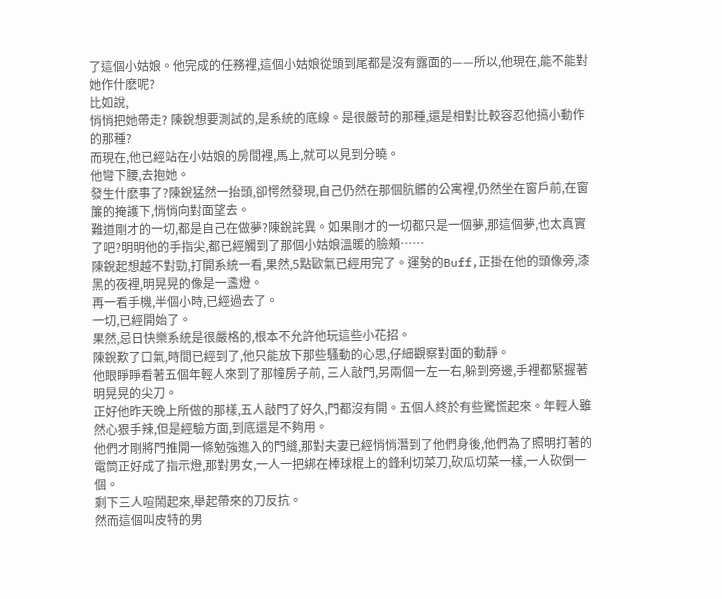了這個小姑娘。他完成的任務裡,這個小姑娘從頭到尾都是沒有露面的——所以,他現在,能不能對她作什麽呢?
比如說,
悄悄把她帶走? 陳銳想要測試的,是系統的底線。是很嚴苛的那種,還是相對比較容忍他搞小動作的那種?
而現在,他已經站在小姑娘的房間裡,馬上,就可以見到分曉。
他彎下腰,去抱她。
發生什麽事了?陳銳猛然一抬頭,卻愕然發現,自己仍然在那個肮髒的公寓裡,仍然坐在窗戶前,在窗簾的掩護下,悄悄向對面望去。
難道剛才的一切,都是自己在做夢?陳銳詫異。如果剛才的一切都只是一個夢,那這個夢,也太真實了吧?明明他的手指尖,都已經觸到了那個小姑娘溫暖的臉頰……
陳銳起想越不對勁,打開系統一看,果然,5點歐氣已經用完了。運勢的Buff,正掛在他的頭像旁,漆黑的夜裡,明晃晃的像是一盞燈。
再一看手機,半個小時,已經過去了。
一切,已經開始了。
果然,忌日快樂系統是很嚴格的,根本不允許他玩這些小花招。
陳銳歎了口氣,時間已經到了,他只能放下那些騷動的心思,仔細觀察對面的動靜。
他眼睜睜看著五個年輕人來到了那幢房子前, 三人敲門,另兩個一左一右,躲到旁邊,手裡都緊握著明晃晃的尖刀。
正好他昨天晚上所做的那樣,五人敲門了好久,門都沒有開。五個人終於有些驚慌起來。年輕人雖然心狠手辣,但是經驗方面,到底還是不夠用。
他們才剛將門推開一條勉強進入的門縫,那對夫妻已經悄悄潛到了他們身後,他們為了照明打著的電筒正好成了指示燈,那對男女,一人一把綁在棒球棍上的鋒利切菜刀,砍瓜切菜一樣,一人砍倒一個。
剩下三人喧鬧起來,舉起帶來的刀反抗。
然而這個叫皮特的男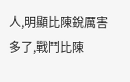人,明顯比陳銳厲害多了,戰鬥比陳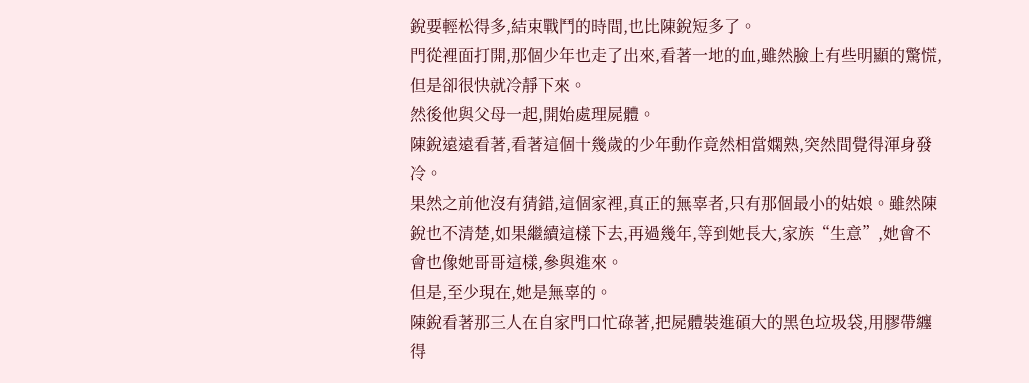銳要輕松得多,結束戰鬥的時間,也比陳銳短多了。
門從裡面打開,那個少年也走了出來,看著一地的血,雖然臉上有些明顯的驚慌,但是卻很快就冷靜下來。
然後他與父母一起,開始處理屍體。
陳銳遠遠看著,看著這個十幾歲的少年動作竟然相當嫻熟,突然間覺得渾身發冷。
果然之前他沒有猜錯,這個家裡,真正的無辜者,只有那個最小的姑娘。雖然陳銳也不清楚,如果繼續這樣下去,再過幾年,等到她長大,家族“生意”,她會不會也像她哥哥這樣,參與進來。
但是,至少現在,她是無辜的。
陳銳看著那三人在自家門口忙碌著,把屍體裝進碩大的黑色垃圾袋,用膠帶纏得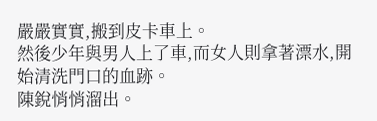嚴嚴實實,搬到皮卡車上。
然後少年與男人上了車,而女人則拿著漂水,開始清洗門口的血跡。
陳銳悄悄溜出。